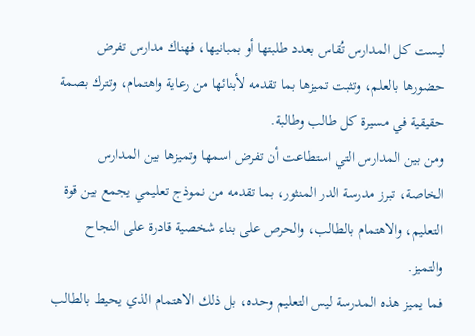ليست كل المدارس تُقاس بعدد طلبتها أو بمبانيها، فهناك مدارس تفرض حضورها بالعلم، وتثبت تميزها بما تقدمه لأبنائها من رعاية واهتمام، وتترك بصمة حقيقية في مسيرة كل طالب وطالبة.
ومن بين المدارس التي استطاعت أن تفرض اسمها وتميزها بين المدارس الخاصة، تبرز مدرسة الدر المنثور، بما تقدمه من نموذج تعليمي يجمع بين قوة التعليم، والاهتمام بالطالب، والحرص على بناء شخصية قادرة على النجاح والتميز.
فما يميز هذه المدرسة ليس التعليم وحده، بل ذلك الاهتمام الذي يحيط بالطالب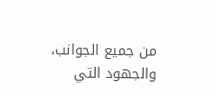من جميع الجوانب، والجهود التي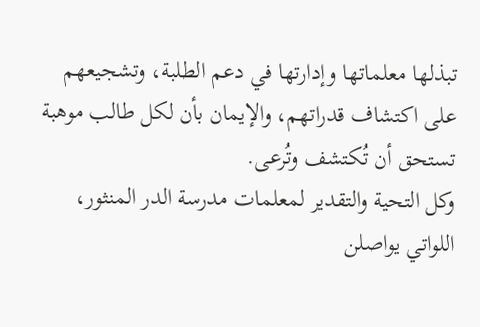تبذلها معلماتها وإدارتها في دعم الطلبة، وتشجيعهم على اكتشاف قدراتهم، والإيمان بأن لكل طالب موهبة تستحق أن تُكتشف وتُرعى.
وكل التحية والتقدير لمعلمات مدرسة الدر المنثور، اللواتي يواصلن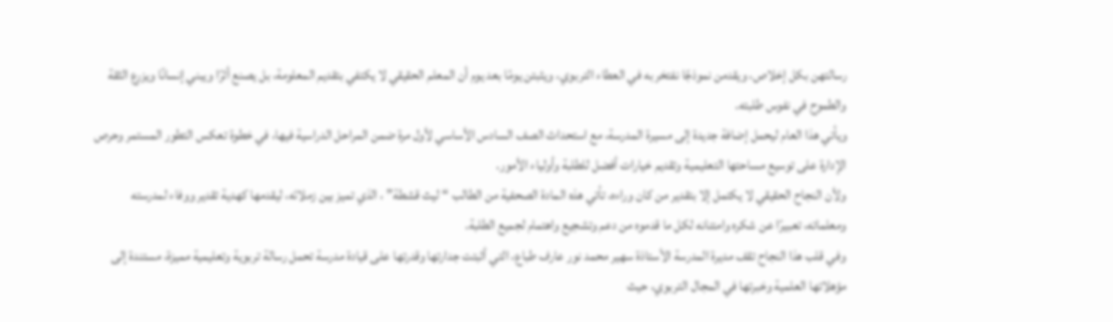رسالتهن بكل إخلاص، ويقدمن نموذجًا نفتخر به في العطاء التربوي، ويثبتن يومًا بعد يوم أن المعلم الحقيقي لا يكتفي بتقديم المعلومة، بل يصنع أثرًا ويبني إنسانًا ويزرع الثقة والطموح في نفوس طلبته.
ويأتي هذا العام ليحمل إضافة جديدة إلى مسيرة المدرسة، مع استحداث الصف السادس الأساسي لأول مرة ضمن المراحل الدراسية فيها، في خطوة تعكس التطور المستمر وحرص الإدارة على توسيع مساحتها التعليمية وتقديم خيارات أفضل للطلبة وأولياء الأمور.
ولأن النجاح الحقيقي لا يكتمل إلا بتقدير من كان وراءه، تأتي هذه المادة الصحفية من الطالب “ ليث قشطة” ، الذي تميز بين زملائه، ليقدمها كهدية تقدير ووفاء لمدرسته ومعلماته، تعبيرًا عن شكره وامتنانه لكل ما قدموه من دعم وتشجيع واهتمام لجميع الطلبة.
وفي قلب هذا النجاح تقف مديرة المدرسة الأستاذة سهير محمد نور عارف طباع، التي أثبتت جدارتها وقدرتها على قيادة مدرسة تحمل رسالة تربوية وتعليمية مميزة، مستندة إلى مؤهلاتها العلمية وخبرتها في المجال التربوي، حيث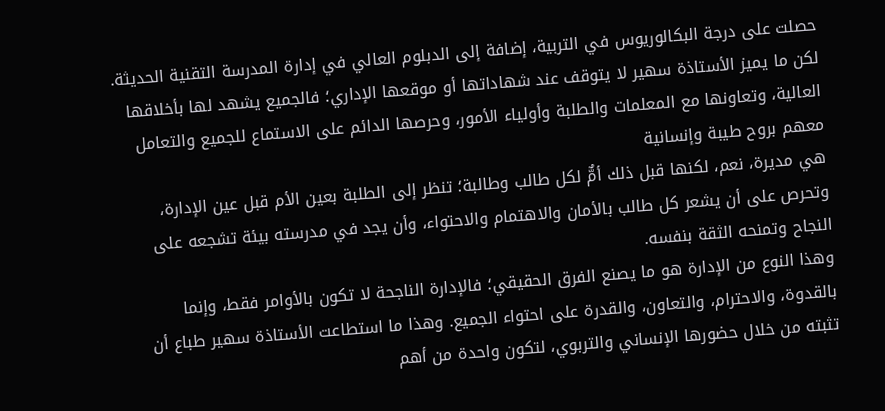حصلت على درجة البكالوريوس في التربية، إضافة إلى الدبلوم العالي في إدارة المدرسة التقنية الحديثة.
لكن ما يميز الأستاذة سهير لا يتوقف عند شهاداتها أو موقعها الإداري؛ فالجميع يشهد لها بأخلاقها العالية، وتعاونها مع المعلمات والطلبة وأولياء الأمور، وحرصها الدائم على الاستماع للجميع والتعامل معهم بروح طيبة وإنسانية
هي مديرة، نعم، لكنها قبل ذلك أمٌّ لكل طالب وطالبة؛ تنظر إلى الطلبة بعين الأم قبل عين الإدارة، وتحرص على أن يشعر كل طالب بالأمان والاهتمام والاحتواء، وأن يجد في مدرسته بيئة تشجعه على النجاح وتمنحه الثقة بنفسه.
وهذا النوع من الإدارة هو ما يصنع الفرق الحقيقي؛ فالإدارة الناجحة لا تكون بالأوامر فقط، وإنما بالقدوة، والاحترام، والتعاون، والقدرة على احتواء الجميع. وهذا ما استطاعت الأستاذة سهير طباع أن تثبته من خلال حضورها الإنساني والتربوي، لتكون واحدة من أهم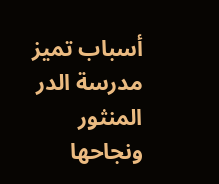أسباب تميز مدرسة الدر المنثور ونجاحها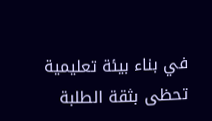في بناء بيئة تعليمية تحظى بثقة الطلبة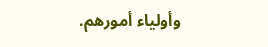وأولياء أمورهم.